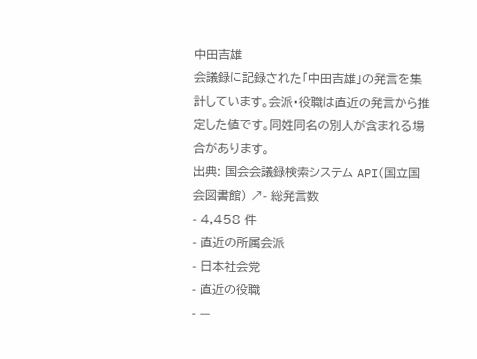中田吉雄
会議録に記録された「中田吉雄」の発言を集計しています。会派・役職は直近の発言から推定した値です。同姓同名の別人が含まれる場合があります。
出典: 国会会議録検索システム API(国立国会図書館) ↗- 総発言数
- 4,458 件
- 直近の所属会派
- 日本社会党
- 直近の役職
- —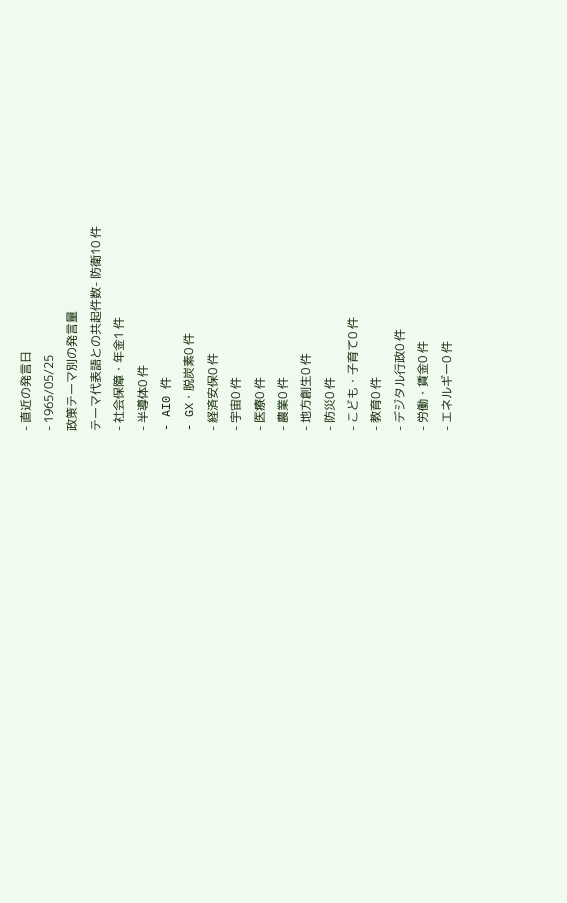- 直近の発言日
- 1965/05/25
政策テーマ別の発言量
テーマ代表語との共起件数- 防衛10 件
- 社会保障・年金1 件
- 半導体0 件
- AI0 件
- GX・脱炭素0 件
- 経済安保0 件
- 宇宙0 件
- 医療0 件
- 農業0 件
- 地方創生0 件
- 防災0 件
- こども・子育て0 件
- 教育0 件
- デジタル行政0 件
- 労働・賃金0 件
- エネルギー0 件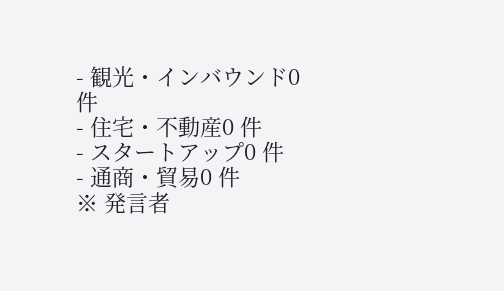- 観光・インバウンド0 件
- 住宅・不動産0 件
- スタートアップ0 件
- 通商・貿易0 件
※ 発言者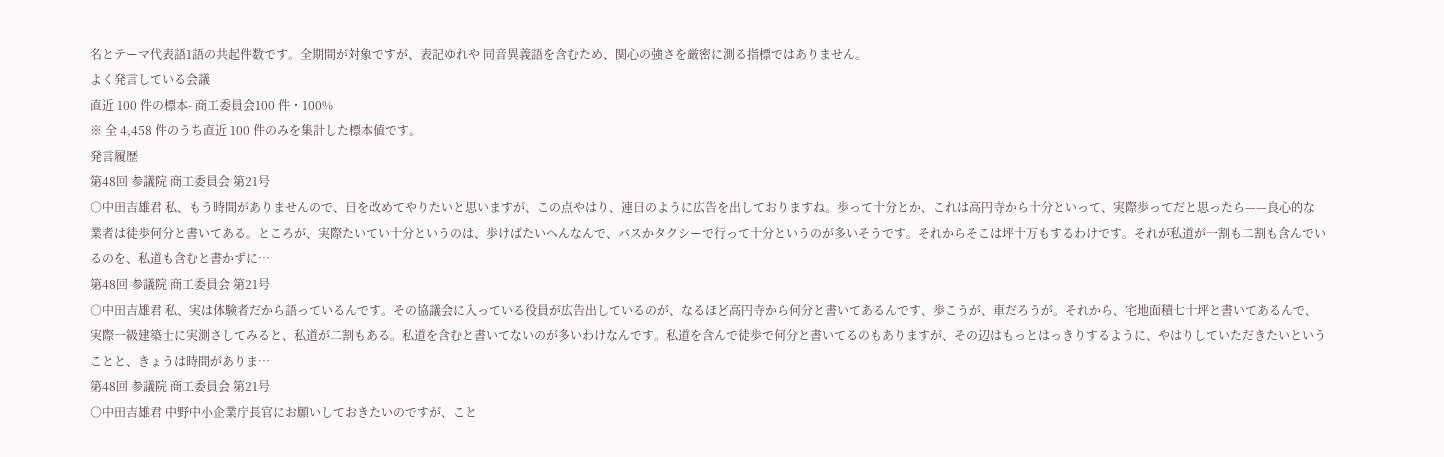名とテーマ代表語1語の共起件数です。全期間が対象ですが、表記ゆれや 同音異義語を含むため、関心の強さを厳密に測る指標ではありません。
よく発言している会議
直近 100 件の標本- 商工委員会100 件・100%
※ 全 4,458 件のうち直近 100 件のみを集計した標本値です。
発言履歴
第48回 参議院 商工委員会 第21号
○中田吉雄君 私、もう時間がありませんので、日を改めてやりたいと思いますが、この点やはり、連日のように広告を出しておりますね。歩って十分とか、これは高円寺から十分といって、実際歩ってだと思ったら——良心的な業者は徒歩何分と書いてある。ところが、実際たいてい十分というのは、歩けばたいへんなんで、バスかタクシーで行って十分というのが多いそうです。それからそこは坪十万もするわけです。それが私道が一割も二割も含んでいるのを、私道も含むと書かずに…
第48回 参議院 商工委員会 第21号
○中田吉雄君 私、実は体験者だから語っているんです。その協議会に入っている役員が広告出しているのが、なるほど高円寺から何分と書いてあるんです、歩こうが、車だろうが。それから、宅地面積七十坪と書いてあるんで、実際一級建築士に実測さしてみると、私道が二割もある。私道を含むと書いてないのが多いわけなんです。私道を含んで徒歩で何分と書いてるのもありますが、その辺はもっとはっきりするように、やはりしていただきたいということと、きょうは時間がありま…
第48回 参議院 商工委員会 第21号
○中田吉雄君 中野中小企業庁長官にお願いしておきたいのですが、こと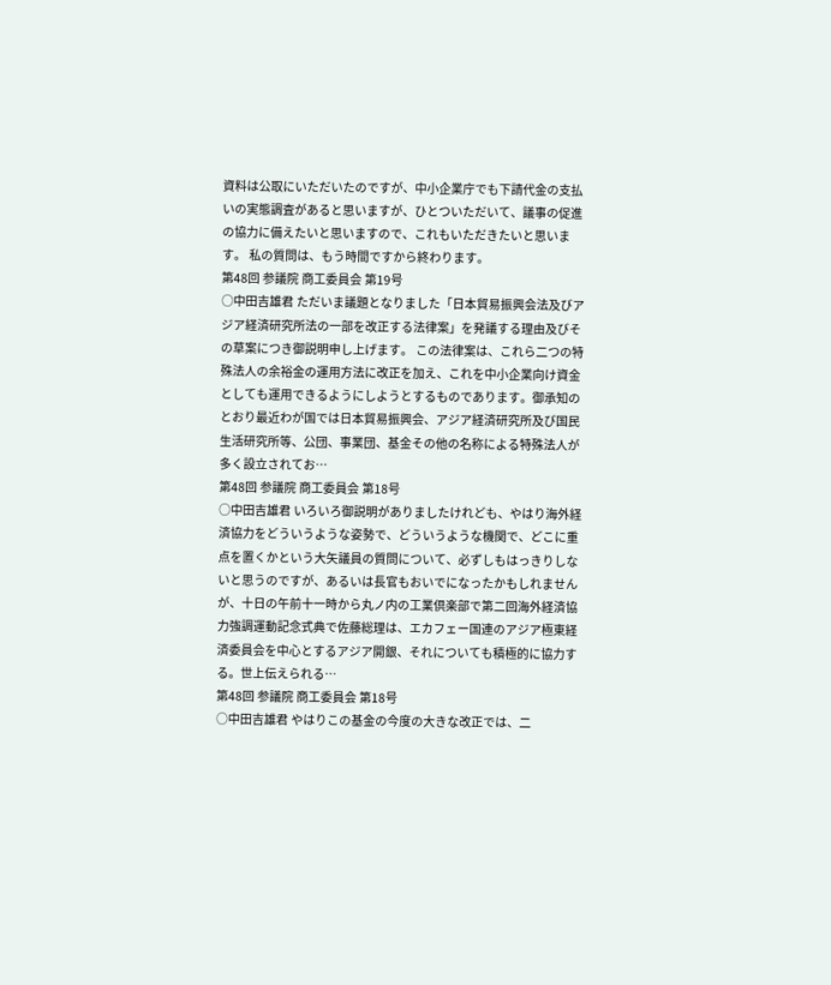資料は公取にいただいたのですが、中小企業庁でも下請代金の支払いの実態調査があると思いますが、ひとついただいて、議事の促進の協力に備えたいと思いますので、これもいただきたいと思います。 私の質問は、もう時間ですから終わります。
第48回 参議院 商工委員会 第19号
○中田吉雄君 ただいま議題となりました「日本貿易振興会法及びアジア経済研究所法の一部を改正する法律案」を発議する理由及びその草案につき御説明申し上げます。 この法律案は、これら二つの特殊法人の余裕金の運用方法に改正を加え、これを中小企業向け資金としても運用できるようにしようとするものであります。御承知のとおり最近わが国では日本貿易振興会、アジア経済研究所及び国民生活研究所等、公団、事業団、基金その他の名称による特殊法人が多く設立されてお…
第48回 参議院 商工委員会 第18号
○中田吉雄君 いろいろ御説明がありましたけれども、やはり海外経済協力をどういうような姿勢で、どういうような機関で、どこに重点を置くかという大矢議員の質問について、必ずしもはっきりしないと思うのですが、あるいは長官もおいでになったかもしれませんが、十日の午前十一時から丸ノ内の工業倶楽部で第二回海外経済協力強調運動記念式典で佐藤総理は、エカフェー国連のアジア極東経済委員会を中心とするアジア開銀、それについても積極的に協力する。世上伝えられる…
第48回 参議院 商工委員会 第18号
○中田吉雄君 やはりこの基金の今度の大きな改正では、二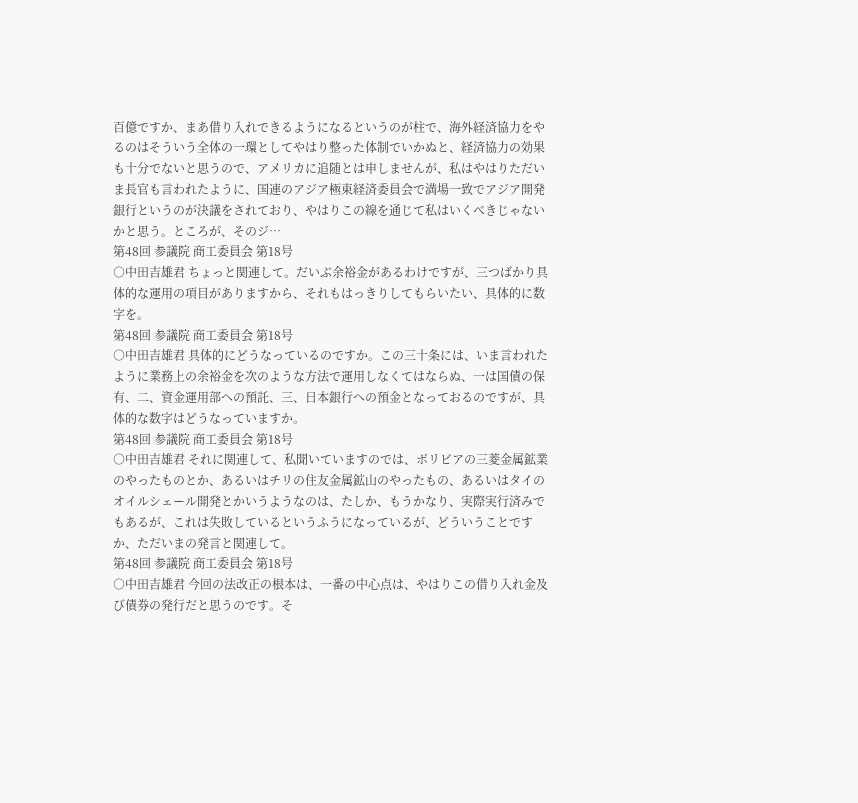百億ですか、まあ借り入れできるようになるというのが柱で、海外経済協力をやるのはそういう全体の一環としてやはり整った体制でいかぬと、経済協力の効果も十分でないと思うので、アメリカに追随とは申しませんが、私はやはりただいま長官も言われたように、国連のアジア極東経済委員会で満場一致でアジア開発銀行というのが決議をされており、やはりこの線を通じて私はいくべきじゃないかと思う。ところが、そのジ…
第48回 参議院 商工委員会 第18号
○中田吉雄君 ちょっと関連して。だいぶ余裕金があるわけですが、三つばかり具体的な運用の項目がありますから、それもはっきりしてもらいたい、具体的に数字を。
第48回 参議院 商工委員会 第18号
○中田吉雄君 具体的にどうなっているのですか。この三十条には、いま言われたように業務上の余裕金を次のような方法で運用しなくてはならぬ、一は国債の保有、二、資金運用部への預託、三、日本銀行への預金となっておるのですが、具体的な数字はどうなっていますか。
第48回 参議院 商工委員会 第18号
○中田吉雄君 それに関連して、私聞いていますのでは、ボリビアの三菱金属鉱業のやったものとか、あるいはチリの住友金属鉱山のやったもの、あるいはタイのオイルシェール開発とかいうようなのは、たしか、もうかなり、実際実行済みでもあるが、これは失敗しているというふうになっているが、どういうことですか、ただいまの発言と関連して。
第48回 参議院 商工委員会 第18号
○中田吉雄君 今回の法改正の根本は、一番の中心点は、やはりこの借り入れ金及び債券の発行だと思うのです。そ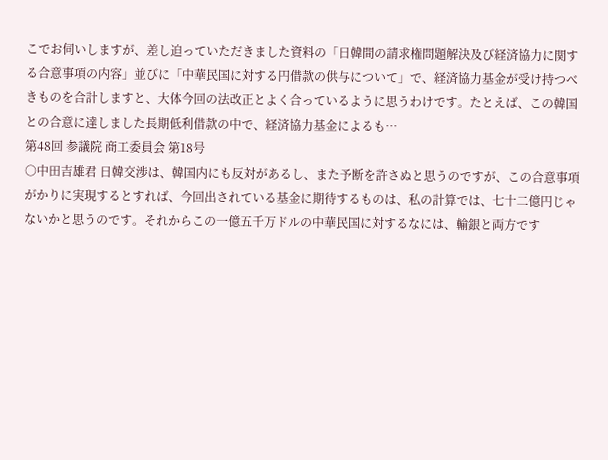こでお伺いしますが、差し迫っていただきました資料の「日韓間の請求権問題解決及び経済協力に関する合意事項の内容」並びに「中華民国に対する円借款の供与について」で、経済協力基金が受け持つべきものを合計しますと、大体今回の法改正とよく合っているように思うわけです。たとえば、この韓国との合意に達しました長期低利借款の中で、経済協力基金によるも…
第48回 参議院 商工委員会 第18号
○中田吉雄君 日韓交渉は、韓国内にも反対があるし、また予断を許さぬと思うのですが、この合意事項がかりに実現するとすれば、今回出されている基金に期待するものは、私の計算では、七十二億円じゃないかと思うのです。それからこの一億五千万ドルの中華民国に対するなには、輸銀と両方です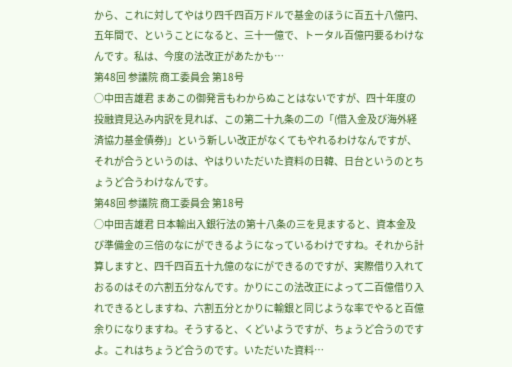から、これに対してやはり四千四百万ドルで基金のほうに百五十八億円、五年間で、ということになると、三十一億で、トータル百億円要るわけなんです。私は、今度の法改正があたかも…
第48回 参議院 商工委員会 第18号
○中田吉雄君 まあこの御発言もわからぬことはないですが、四十年度の投融資見込み内訳を見れば、この第二十九条の二の「(借入金及び海外経済協力基金債券)」という新しい改正がなくてもやれるわけなんですが、それが合うというのは、やはりいただいた資料の日韓、日台というのとちょうど合うわけなんです。
第48回 参議院 商工委員会 第18号
○中田吉雄君 日本輸出入銀行法の第十八条の三を見ますると、資本金及び準備金の三倍のなにができるようになっているわけですね。それから計算しますと、四千四百五十九億のなにができるのですが、実際借り入れておるのはその六割五分なんです。かりにこの法改正によって二百億借り入れできるとしますね、六割五分とかりに輸銀と同じような率でやると百億余りになりますね。そうすると、くどいようですが、ちょうど合うのですよ。これはちょうど合うのです。いただいた資料…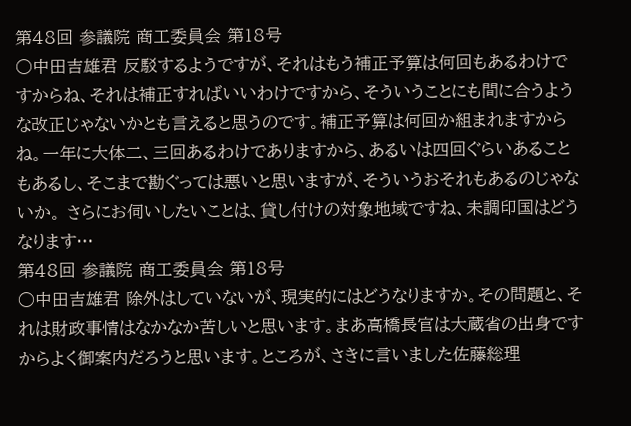第48回 参議院 商工委員会 第18号
○中田吉雄君 反駁するようですが、それはもう補正予算は何回もあるわけですからね、それは補正すればいいわけですから、そういうことにも間に合うような改正じゃないかとも言えると思うのです。補正予算は何回か組まれますからね。一年に大体二、三回あるわけでありますから、あるいは四回ぐらいあることもあるし、そこまで勘ぐっては悪いと思いますが、そういうおそれもあるのじゃないか。 さらにお伺いしたいことは、貸し付けの対象地域ですね、未調印国はどうなります…
第48回 参議院 商工委員会 第18号
○中田吉雄君 除外はしていないが、現実的にはどうなりますか。その問題と、それは財政事情はなかなか苦しいと思います。まあ高橋長官は大蔵省の出身ですからよく御案内だろうと思います。ところが、さきに言いました佐藤総理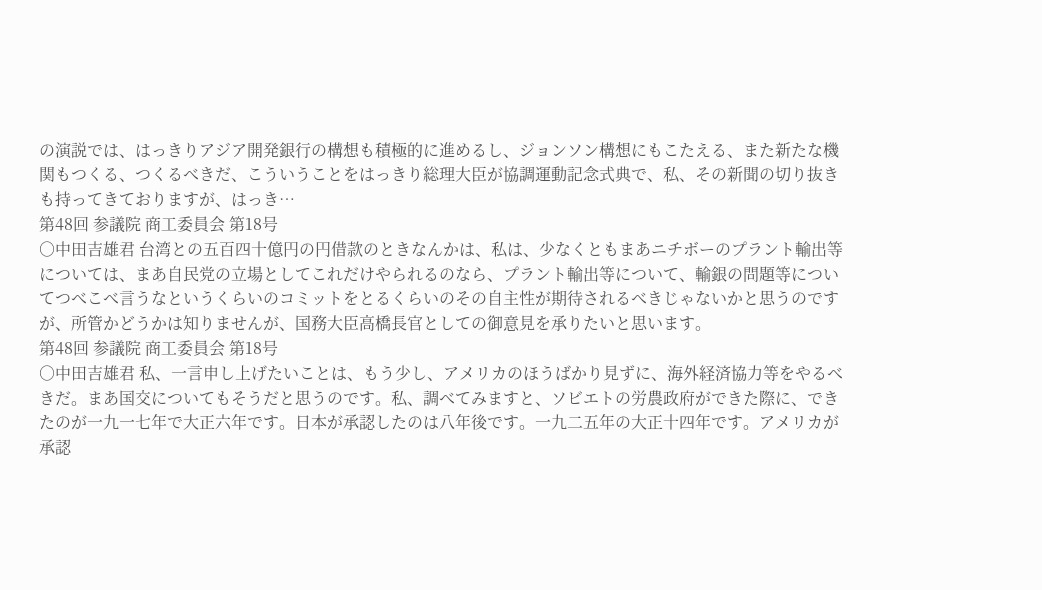の演説では、はっきりアジア開発銀行の構想も積極的に進めるし、ジョンソン構想にもこたえる、また新たな機関もつくる、つくるべきだ、こういうことをはっきり総理大臣が協調運動記念式典で、私、その新聞の切り抜きも持ってきておりますが、はっき…
第48回 参議院 商工委員会 第18号
○中田吉雄君 台湾との五百四十億円の円借款のときなんかは、私は、少なくともまあニチボーのプラント輸出等については、まあ自民党の立場としてこれだけやられるのなら、プラント輸出等について、輸銀の問題等についてつべこべ言うなというくらいのコミットをとるくらいのその自主性が期待されるべきじゃないかと思うのですが、所管かどうかは知りませんが、国務大臣高橋長官としての御意見を承りたいと思います。
第48回 参議院 商工委員会 第18号
○中田吉雄君 私、一言申し上げたいことは、もう少し、アメリカのほうばかり見ずに、海外経済協力等をやるべきだ。まあ国交についてもそうだと思うのです。私、調べてみますと、ソビエトの労農政府ができた際に、できたのが一九一七年で大正六年です。日本が承認したのは八年後です。一九二五年の大正十四年です。アメリカが承認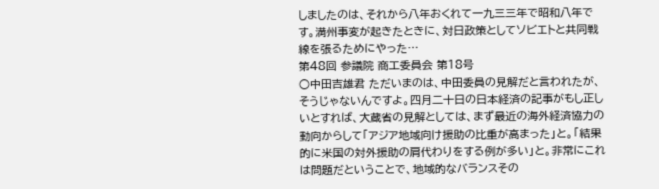しましたのは、それから八年おくれて一九三三年で昭和八年です。満州事変が起きたときに、対日政策としてソビエトと共同戦線を張るためにやった…
第48回 参議院 商工委員会 第18号
○中田吉雄君 ただいまのは、中田委員の見解だと言われたが、そうじゃないんですよ。四月二十日の日本経済の記事がもし正しいとすれば、大蔵省の見解としては、まず最近の海外経済協力の動向からして「アジア地域向け援助の比重が高まった」と。「結果的に米国の対外援助の肩代わりをする例が多い」と。非常にこれは問題だということで、地域的なバランスその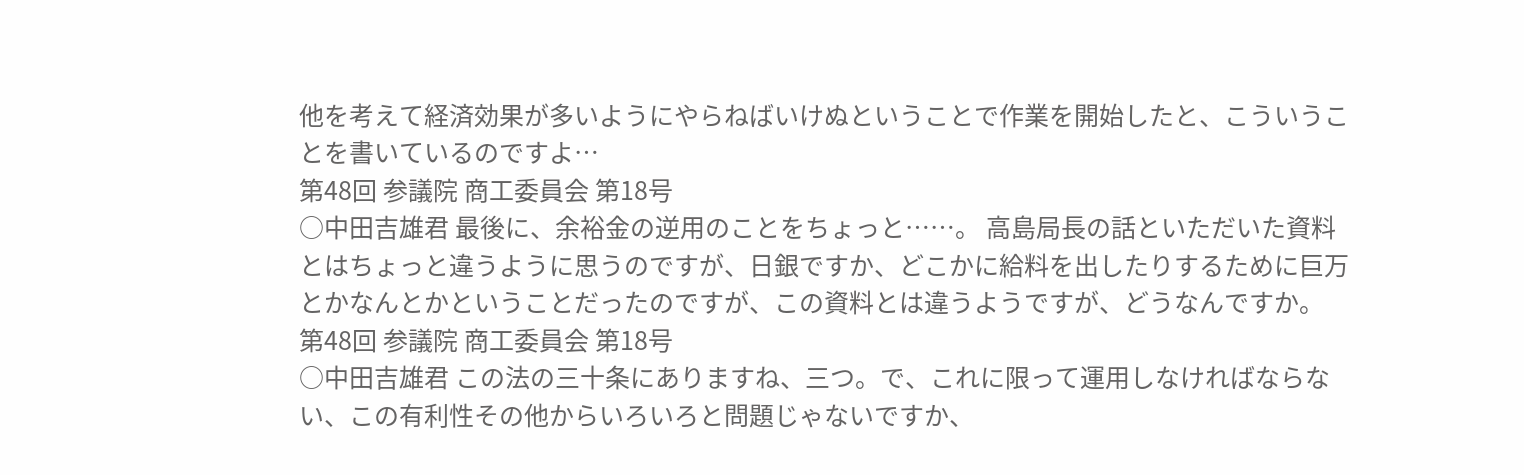他を考えて経済効果が多いようにやらねばいけぬということで作業を開始したと、こういうことを書いているのですよ…
第48回 参議院 商工委員会 第18号
○中田吉雄君 最後に、余裕金の逆用のことをちょっと……。 高島局長の話といただいた資料とはちょっと違うように思うのですが、日銀ですか、どこかに給料を出したりするために巨万とかなんとかということだったのですが、この資料とは違うようですが、どうなんですか。
第48回 参議院 商工委員会 第18号
○中田吉雄君 この法の三十条にありますね、三つ。で、これに限って運用しなければならない、この有利性その他からいろいろと問題じゃないですか、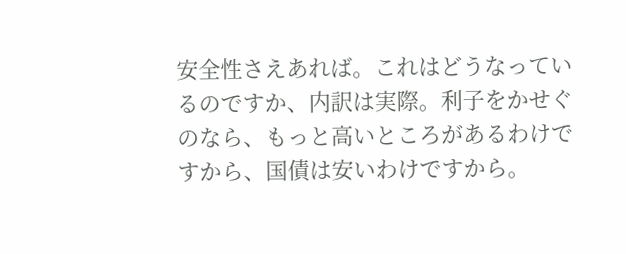安全性さえあれば。これはどうなっているのですか、内訳は実際。利子をかせぐのなら、もっと高いところがあるわけですから、国債は安いわけですから。